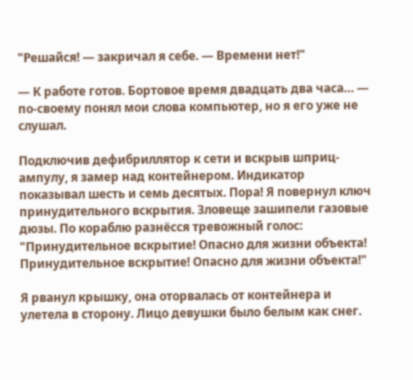"Решайся! — закричал я себе. — Времени нет!"

— К работе готов. Бортовое время двадцать два часа… — по-своему понял мои слова компьютер, но я его уже не слушал.

Подключив дефибриллятор к сети и вскрыв шприц-ампулу, я замер над контейнером. Индикатор показывал шесть и семь десятых. Пора! Я повернул ключ принудительного вскрытия. Зловеще зашипели газовые дюзы. По кораблю разнёсся тревожный голос: "Принудительное вскрытие! Опасно для жизни объекта! Принудительное вскрытие! Опасно для жизни объекта!"

Я рванул крышку, она оторвалась от контейнера и улетела в сторону. Лицо девушки было белым как снег.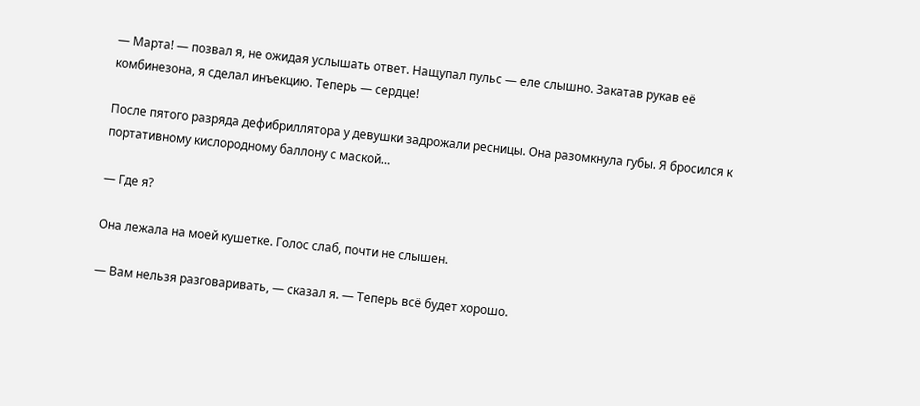— Марта! — позвал я, не ожидая услышать ответ. Нащупал пульс — еле слышно. Закатав рукав её комбинезона, я сделал инъекцию. Теперь — сердце!

После пятого разряда дефибриллятора у девушки задрожали ресницы. Она разомкнула губы. Я бросился к портативному кислородному баллону с маской…

— Где я?

Она лежала на моей кушетке. Голос слаб, почти не слышен.

— Вам нельзя разговаривать, — сказал я. — Теперь всё будет хорошо.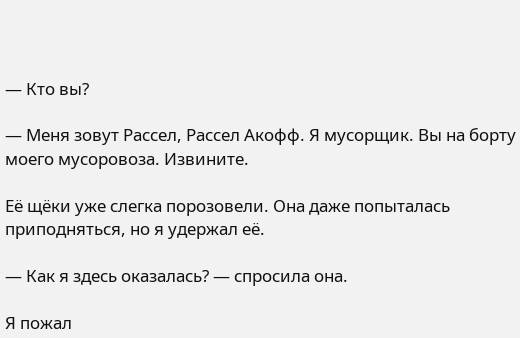— Кто вы?

— Меня зовут Рассел, Рассел Акофф. Я мусорщик. Вы на борту моего мусоровоза. Извините.

Её щёки уже слегка порозовели. Она даже попыталась приподняться, но я удержал её.

— Как я здесь оказалась? — спросила она.

Я пожал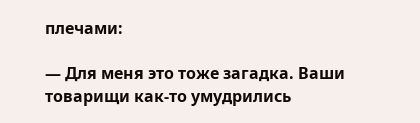плечами:

— Для меня это тоже загадка. Ваши товарищи как-то умудрились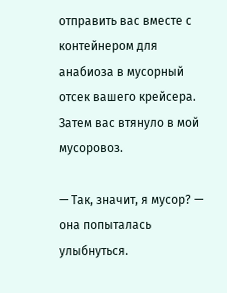отправить вас вместе с контейнером для анабиоза в мусорный отсек вашего крейсера. Затем вас втянуло в мой мусоровоз.

— Так, значит, я мусор? — она попыталась улыбнуться.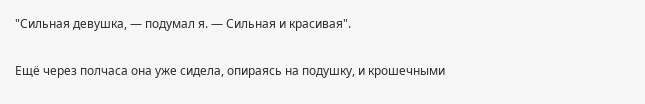"Сильная девушка, — подумал я. — Сильная и красивая".

Ещё через полчаса она уже сидела, опираясь на подушку, и крошечными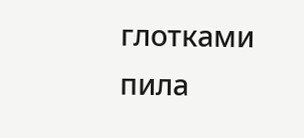глотками пила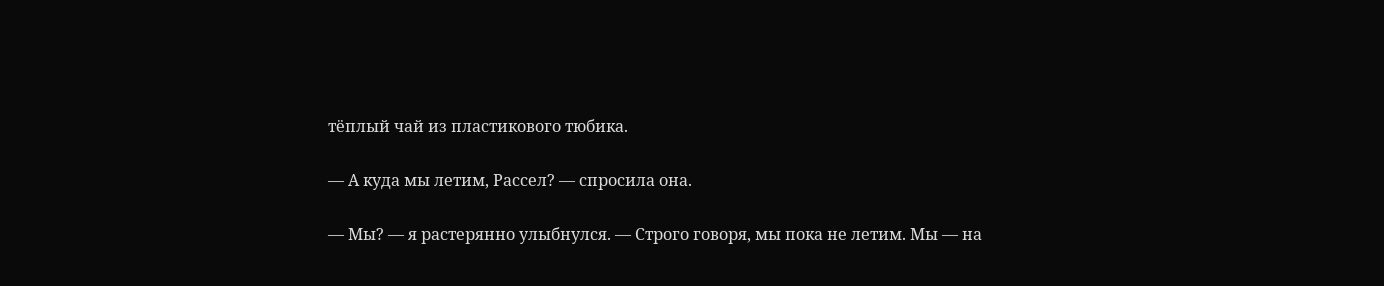тёплый чай из пластикового тюбика.

— А куда мы летим, Рассел? — спросила она.

— Мы? — я растерянно улыбнулся. — Строго говоря, мы пока не летим. Мы — на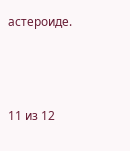астероиде.



11 из 12